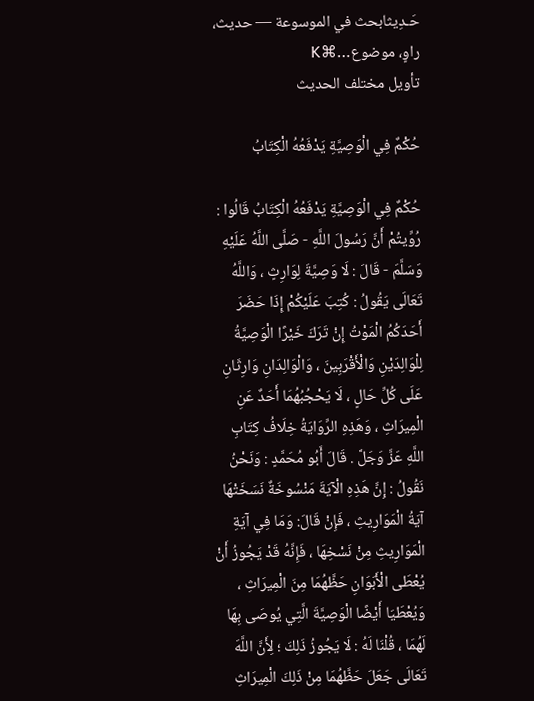حَـدِيثابحث في الموسوعة — حديث، راوٍ، موضوع…⌘K
تأويل مختلف الحديث

حُكْمٌ فِي الْوَصِيَّةِ يَدْفَعُهُ الْكِتَابُ

حُكْمٌ فِي الْوَصِيَّةِ يَدْفَعُهُ الْكِتَابُ قَالُوا : رُوِّيتُمْ أَنَّ رَسُولَ اللَّهِ - صَلَّى اللَّهُ عَلَيْهِ وَسَلَّمَ - قَالَ : لَا وَصِيَّةَ لِوَارِثٍ ، وَاللَّهُ تَعَالَى يَقُولُ : كُتِبَ عَلَيْكُمْ إِذَا حَضَرَ أَحَدَكُمُ الْمَوْتُ إِنْ تَرَكَ خَيْرًا الْوَصِيَّةُ لِلْوَالِدَيْنِ وَالْأَقْرَبِينَ ، وَالْوَالِدَانِ وَارِثَانِ عَلَى كُلِّ حَالٍ ، لَا يَحْجُبُهُمَا أَحَدٌ عَنِ الْمِيرَاثِ ، وَهَذِهِ الرِّوَايَةُ خِلَافُ كِتَابِ اللَّهِ عَزَّ وَجَلَّ . قَالَ أَبُو مُحَمَّدٍ : وَنَحْنُ نَقُولُ : إِنَّ هَذِهِ الْآيَةَ مَنْسُوخَةٌ نَسَخَتْهَا آيَةُ الْمَوَارِيثِ ، فَإِنْ قَالَ: وَمَا فِي آيَةِ الْمَوَارِيثِ مِنْ نَسْخِهَا ، فَإِنَّهُ قَدْ يَجُوزُ أَنْ يُعْطَى الْأَبَوَانِ حَظَّهُمَا مِنَ الْمِيرَاثِ ، وَيُعْطَيَا أَيْضًا الْوَصِيَّةَ الَّتِي يُوصَى بِهَا لَهُمَا ، قُلْنَا لَهُ : لَا يَجُوزُ ذَلِكَ ؛ لِأَنَّ اللَّهَ تَعَالَى جَعَلَ حَظَّهُمَا مِنْ ذَلِكَ الْمِيرَاثِ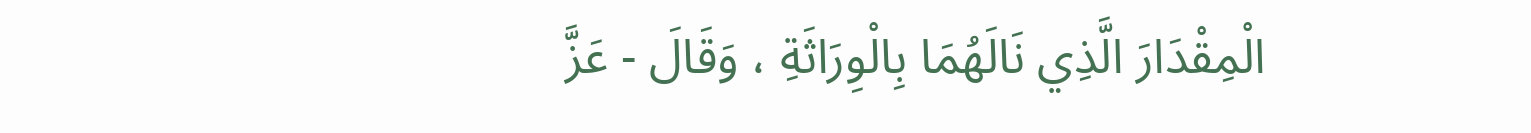الْمِقْدَارَ الَّذِي نَالَهُمَا بِالْوِرَاثَةِ ، وَقَالَ - عَزَّ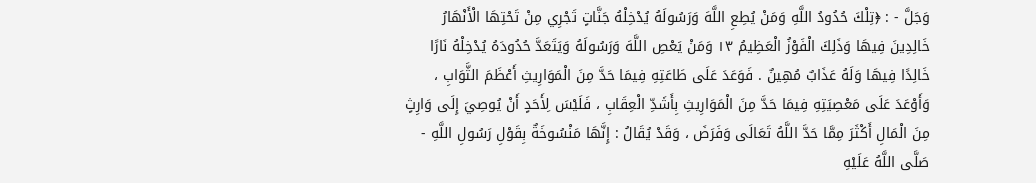وَجَلَّ - : ﴿تِلْكَ حُدُودُ اللَّهِ وَمَنْ يُطِعِ اللَّهَ وَرَسُولَهُ يُدْخِلْهُ جَنَّاتٍ تَجْرِي مِنْ تَحْتِهَا الْأَنْهَارُ خَالِدِينَ فِيهَا وَذَلِكَ الْفَوْزُ الْعَظِيمُ ١٣ وَمَنْ يَعْصِ اللَّهَ وَرَسُولَهُ وَيَتَعَدَّ حُدُودَهُ يُدْخِلْهُ نَارًا خَالِدًا فِيهَا وَلَهُ عَذَابٌ مُهِينٌ . فَوَعَدَ عَلَى طَاعَتِهِ فِيمَا حَدَّ مِنَ الْمَوَارِيثِ أَعْظَمَ الثَّوَابِ ، وَأَوْعَدَ عَلَى مَعْصِيَتِهِ فِيمَا حَدَّ مِنَ الْمَوَارِيثِ بِأَشَدِّ الْعِقَابِ ، فَلَيْسَ لِأَحَدٍ أَنْ يُوصِيَ إِلَى وَارِثٍ مِنَ الْمَالِ أَكْثَرَ مِمَّا حَدَّ اللَّهُ تَعَالَى وَفَرَضَ ، وَقَدْ يُقَالُ : إِنَّهَا مَنْسُوخَةٌ بِقَوْلِ رَسُولِ اللَّهِ - صَلَّى اللَّهُ عَلَيْهِ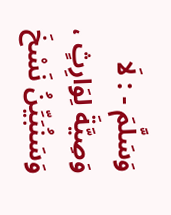وَسَلَّمَ - : لَا وَصِيَّةَ لِوَارِثٍ ، وَسَنُبَيِّنُ نَسْخَ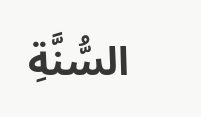السُّنَّةِ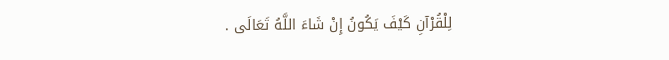لِلْقُرْآنِ كَيْفَ يَكُونُ إِنْ شَاءَ اللَّهُ تَعَالَى .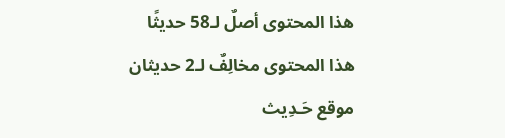هذا المحتوى أصلٌ لـ58 حديثًا
هذا المحتوى مخالِفٌ لـ2 حديثان
موقع حَـدِيث